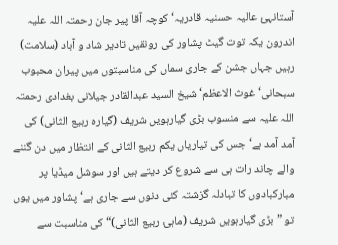آستانہئ عالیہ حسنیہ قادریہ‘ کوچہ آقا پیر جان رحمتہ اللہ علیہ اندرون یکہ توت گیٹ پشاور کی رونقیں تادیر شاد و آباد (سلامت) رہیں جہاں جشن کے جاری سماں کی مناسبتوں میں پیران محبوب سبحانی‘ غوث الاعظم‘ شیخ السید عبدالقادر جیلانی بغدادی رحمتہ اللہ علیہ سے منسوب بڑی گیارہویں شریف (گیارہ ربیع الثانی) کی آمد آمد ہے‘ جس کی تیاریاں یکم ربیع الثانی کے انتظار میں دن گننے والے چاند رات ہی سے شروع کر دیتے ہیں اور سوشل میڈیا پر مبارکبادوں کا تبادلہ گزشتہ کئی دنوں سے جاری ہے‘ پشاور میں یوں تو ”بڑی گیارہویں شریف (ماہئ ربیع الثانی)“ کی مناسبت سے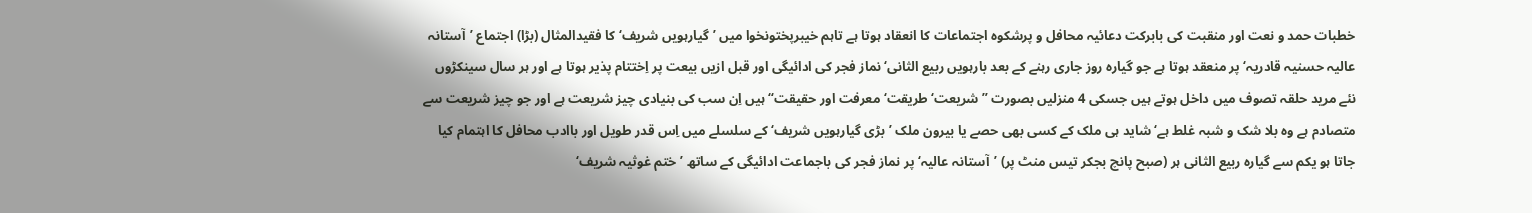خطبات حمد و نعت اور منقبت کی بابرکت دعائیہ محافل و پرشکوہ اجتماعات کا انعقاد ہوتا ہے تاہم خیبرپختونخوا میں ’گیارہویں شریف‘ کا فقیدالمثال (بڑا) اجتماع ’آستانہ عالیہ حسنیہ قادریہ‘ پر منعقد ہوتا ہے جو گیارہ روز جاری رہنے کے بعد بارہویں ربیع الثانی‘ نماز فجر کی ادائیگی اور قبل ازیں بیعت پر اِختتام پذیر ہوتا ہے اور ہر سال سینکڑوں نئے مرید حلقہ تصوف میں داخل ہوتے ہیں جسکی 4 منزلیں بصورت ”شریعت‘ طریقت‘ معرفت اور حقیقت“ ہیں اِن سب کی بنیادی چیز شریعت ہے اور جو چیز شریعت سے متصادم ہے وہ بلا شک و شبہ غلط ہے‘ شاید ہی ملک کے کسی بھی حصے یا بیرون ملک ’بڑی گیارہویں شریف‘ کے سلسلے میں اِس قدر طویل اور باادب محافل کا اہتمام کیا جاتا ہو یکم سے گیارہ ربیع الثانی ہر (صبح پانچ بجکر تیس منٹ پر) ’آستانہ عالیہ‘ پر نماز فجر کی باجماعت ادائیگی کے ساتھ ’ختم غوثیہ شریف‘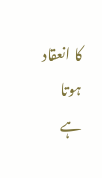کا انعقاد ہوتا ہے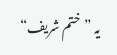یہ ”ختم شریف“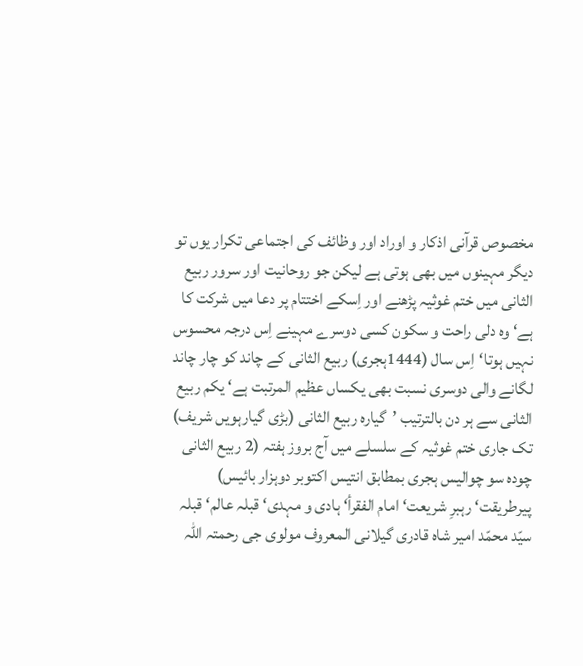مخصوص قرآنی اذکار و اوراد اور وظائف کی اجتماعی تکرار یوں تو دیگر مہینوں میں بھی ہوتی ہے لیکن جو روحانیت اور سرور ربیع الثانی میں ختم غوثیہ پڑھنے اور اِسکے اختتام پر دعا میں شرکت کا ہے‘ وہ دلی راحت و سکون کسی دوسرے مہینے اِس درجہ محسوس نہیں ہوتا‘اِس سال (1444ہجری) ربیع الثانی کے چاند کو چار چاند لگانے والی دوسری نسبت بھی یکساں عظیم المرتبت ہے‘ یکم ربیع الثانی سے ہر دن بالترتیب ’گیارہ ربیع الثانی (بڑی گیارہویں شریف) تک جاری ختم غوثیہ کے سلسلے میں آج بروز ہفتہ (2 ربیع الثانی چودہ سو چوالیس ہجری بمطابق انتیس اکتوبر دوہزار بائیس) پیرطریقت‘ رہبرِ شریعت‘ امام الفقرأ‘ ہادی و مہدی‘ قبلہ عالم‘ قبلہ سیّد محمّد امیر شاہ قادری گیلانی المعروف مولوی جی رحمتہ اللہ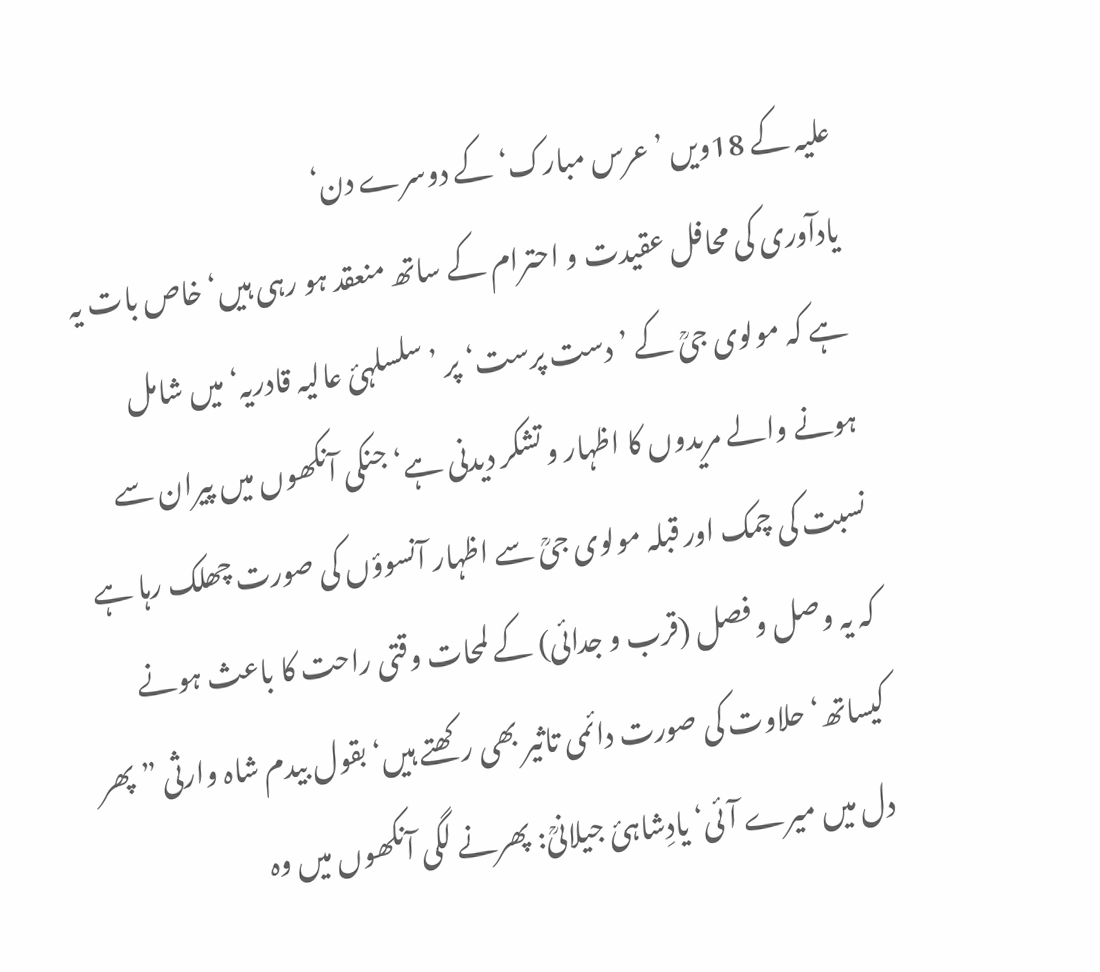علیہ کے 18ویں ’عرس مبارک‘ کے دوسرے دن‘
یادآوری کی محافل عقیدت و احترام کے ساتھ منعقد ہو رہی ہیں‘ خاص بات یہ ہے کہ مولوی جیؒ کے ’دست پرست‘ پر ’سلسلہئ عالیہ قادریہ‘ میں شامل ہونے والے مریدوں کا اظہار و تشکر دیدنی ہے‘ جنکی آنکھوں میں پیران سے نسبت کی چمک اور قبلہ مولوی جیؒ سے اظہار آنسوؤں کی صورت چھلک رہا ہے کہ یہ وصل و فصل (قرب و جدائی) کے لمحات وقتی راحت کا باعث ہونے کیساتھ‘ حلاوت کی صورت دائمی تاثیر بھی رکھتے ہیں‘ بقول بیدم شاہ وارثی ”پھر دل میں میرے آئی‘ یادِشاہئ جیلانیؒ: پھرنے لگی آنکھوں میں وہ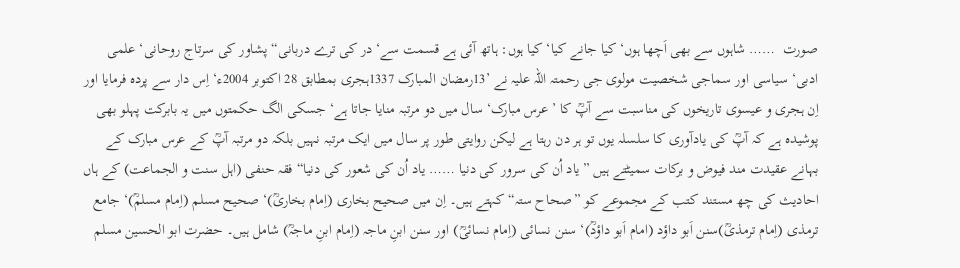صورت  …… شاہوں سے بھی اَچھا ہوں‘ کیا جانے کیا‘ کیا ہوں: ہاتھ آئی ہے قسمت سے‘ در کی ترے دربانی“پشاور کی سرتاج روحانی‘ علمی ادبی‘ سیاسی اور سماجی شخصیت مولوی جی رحمتہ اللہ علیہ نے ’13رمضان المبارک 1337ہجری بمطابق 28 اکتوبر 2004ء‘ اِس دار سے پردہ فرمایا اور اِن ہجری و عیسوی تاریخوں کی مناسبت سے آپؒ کا ’عرس مبارک‘ سال میں دو مرتبہ منایا جاتا ہے‘ جسکی الگ حکمتوں میں یہ بابرکت پہلو بھی پوشیدہ ہے کہ آپؒ کی یادآوری کا سلسلہ یوں تو ہر دن رہتا ہے لیکن روایتی طور پر سال میں ایک مرتبہ نہیں بلکہ دو مرتبہ آپؒ کے عرس مبارک کے بہانے عقیدت مند فیوض و برکات سمیٹتے ہیں ”یاد اُن کی سرور کی دنیا …… یاد اُن کی شعور کی دنیا“فقہ حنفی (اہل سنت و الجماعت) کے ہاں احادیث کی چھ مستند کتب کے مجموعے کو ”صحاح ستہ“ کہتے ہیں۔ اِن میں صحیح بخاری (اِمام بخاریؒ)‘ صحیح مسلم (اِمام مسلمؒ)‘ جامع ترمذی (اِمام ترمذیؒ)سنن اَبو داؤد (امام اَبو داؤدؒ)‘ سنن نسائی (اِمام نسائیؒ) اور سنن ابنِ ماجہ (اِمام ابنِ ماجہؒ) شامل ہیں۔ حضرت ابو الحسین مسلم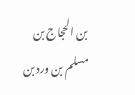بن الحجاج بن مسلم بن ورد بن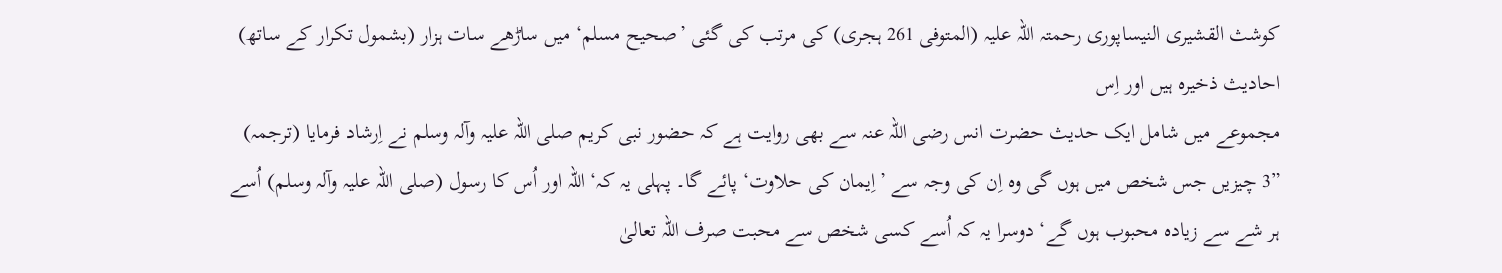کوشث القشیری النیساپوری رحمتہ اللہ علیہ (المتوفی 261 ہجری) کی مرتب کی گئی ’صحیح مسلم‘ میں ساڑھے سات ہزار (بشمول تکرار کے ساتھ) احادیث ذخیرہ ہیں اور اِس
مجموعے میں شامل ایک حدیث حضرت انس رضی اللہ عنہ سے بھی روایت ہے کہ حضور نبی کریم صلی اللہ علیہ وآلہ وسلم نے اِرشاد فرمایا (ترجمہ) ”3 چیزیں جس شخص میں ہوں گی وہ اِن کی وجہ سے ’اِیمان کی حلاوت‘ پائے گا۔ پہلی یہ کہ‘ اللہ اور اُس کا رسول (صلی اللہ علیہ وآلہ وسلم) اُسے ہر شے سے زیادہ محبوب ہوں گے‘ دوسرا یہ کہ اُسے کسی شخص سے محبت صرف اللہ تعالیٰ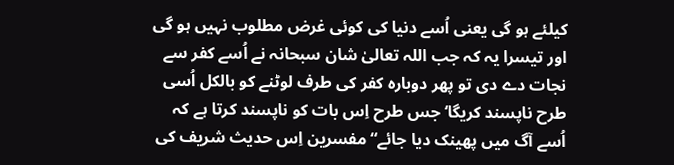کیلئے ہو گی یعنی اُسے دنیا کی کوئی غرض مطلوب نہیں ہو گی اور تیسرا یہ کہ جب اللہ تعالیٰ شان سبحانہ نے اُسے کفر سے نجات دے دی تو پھر دوبارہ کفر کی طرف لوٹنے کو بالکل اُسی طرح ناپسند کریگا‘ جس طرح اِس بات کو ناپسند کرتا ہے کہ اُسے آگ میں پھینک دیا جائے“ مفسرین اِس حدیث شریف کی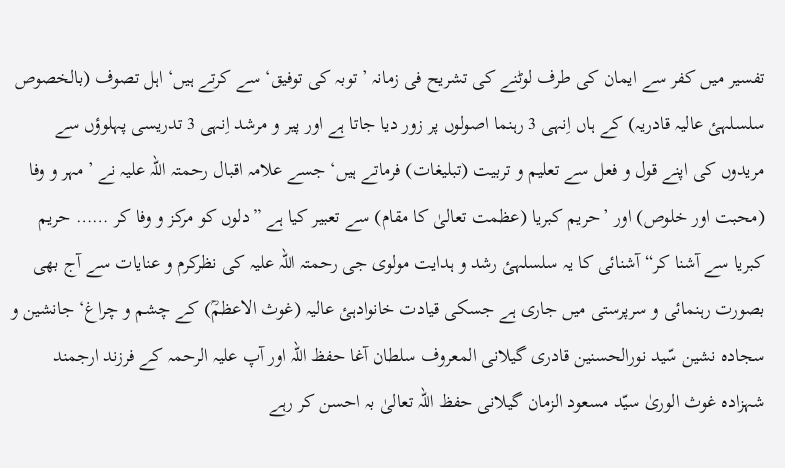تفسیر میں کفر سے ایمان کی طرف لوٹنے کی تشریح فی زمانہ ’توبہ کی توفیق‘ سے کرتے ہیں‘ اہل تصوف (بالخصوص سلسلہئ عالیہ قادریہ) کے ہاں اِنہی 3 رہنما اصولوں پر زور دیا جاتا ہے اور پیر و مرشد اِنہی 3 تدریسی پہلوؤں سے مریدوں کی اپنے قول و فعل سے تعلیم و تربیت (تبلیغات) فرماتے ہیں‘ جسے علامہ اقبال رحمتہ اللہ علیہ نے ’مہر و وفا (محبت اور خلوص) اور ’حریم کبریا (عظمت تعالیٰ کا مقام) سے تعبیر کیا ہے ”دلوں کو مرکز و وفا کر …… حریم کبریا سے آشنا کر“ آشنائی کا یہ سلسلہئ رشد و ہدایت مولوی جی رحمتہ اللہ علیہ کی نظرکرم و عنایات سے آج بھی بصورت رہنمائی و سرپرستی میں جاری ہے جسکی قیادت خانوادہئ عالیہ (غوث الاعظمؒ) کے چشم و چراغ‘ جانشین و سجادہ نشین سّید نورالحسنین قادری گیلانی المعروف سلطان آغا حفظ اللہ اور آپ علیہ الرحمہ کے فرزند ارجمند شہزادہ غوث الوریٰ سیّد مسعود الزمان گیلانی حفظ اللہ تعالیٰ بہ احسن کر رہے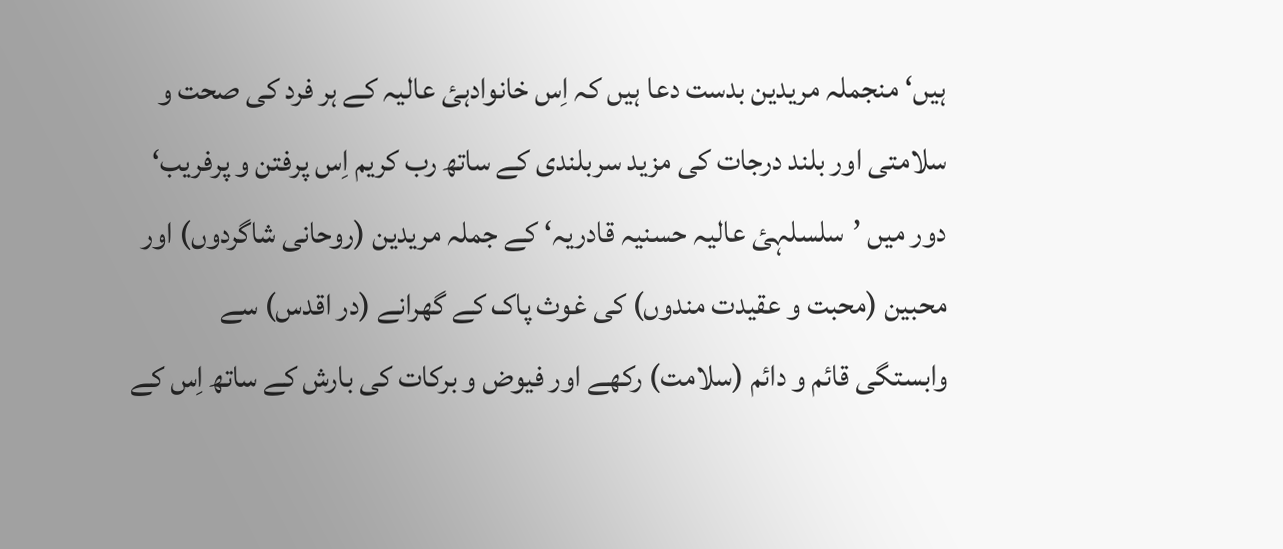ہیں‘ منجملہ مریدین بدست دعا ہیں کہ اِس خانوادہئ عالیہ کے ہر فرد کی صحت و سلامتی اور بلند درجات کی مزید سربلندی کے ساتھ رب کریم اِس پرفتن و پرفریب‘ دور میں ’سلسلہئ عالیہ حسنیہ قادریہ‘ کے جملہ مریدین (روحانی شاگردوں) اور محبین (محبت و عقیدت مندوں) کی غوث پاک کے گھرانے (در اقدس) سے وابستگی قائم و دائم (سلامت) رکھے اور فیوض و برکات کی بارش کے ساتھ اِس کے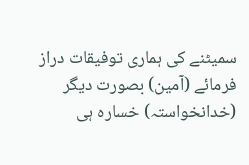سمیٹنے کی ہماری توفیقات دراز فرمائے (آمین) بصورت دیگر (خدانخواستہ) خسارہ ہی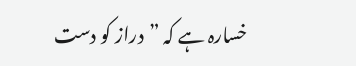خسارہ ہے کہ ”دراز کو دست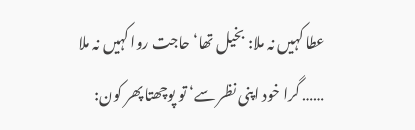عطا کہیں نہ ملا: بخیل تھا‘ حاجت روا کہیں نہ ملا …… گرا خود اپنی نظر سے‘ تو پوچھتا پھر کون: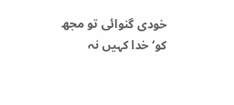خودی گنوائی تو مجھ کو‘ خدا کہیں نہ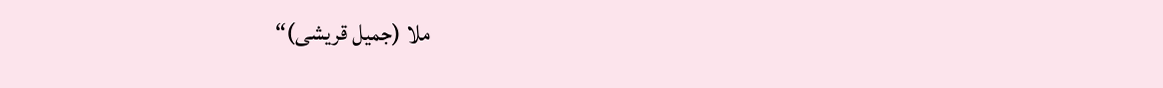ملا (جمیل قریشی)“